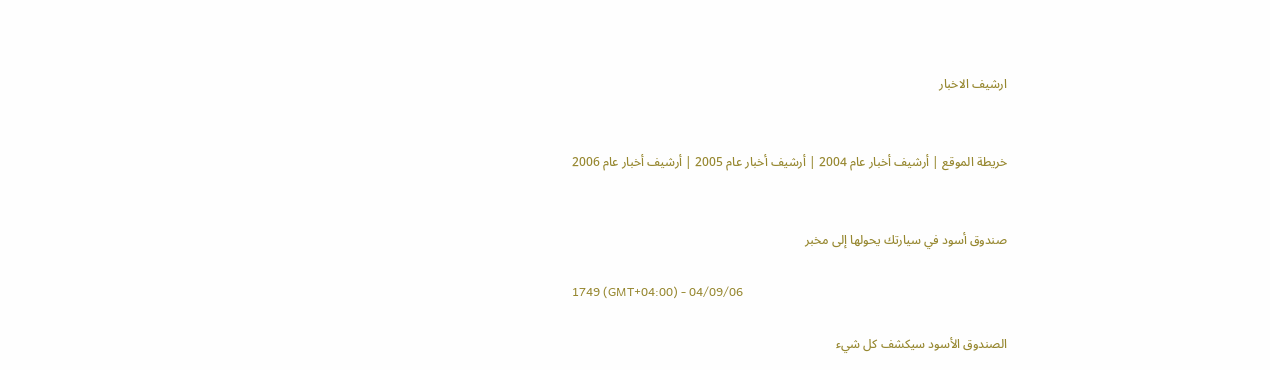ارشيف الاخبار


خريطة الموقع | أرشيف أخبار عام 2004 | أرشيف أخبار عام 2005 | أرشيف أخبار عام 2006


صندوق أسود في سيارتك يحولها إلى مخبر

1749 (GMT+04:00) - 04/09/06

الصندوق الأسود سيكشف كل شيء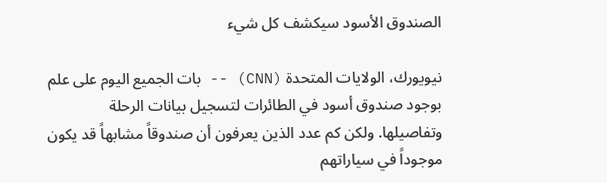الصندوق الأسود سيكشف كل شيء

نيويورك، الولايات المتحدة (CNN) -- بات الجميع اليوم على علم بوجود صندوق أسود في الطائرات لتسجيل بيانات الرحلة وتفاصيلها. ولكن كم عدد الذين يعرفون أن صندوقاً مشابهاً قد يكون موجوداً في سياراتهم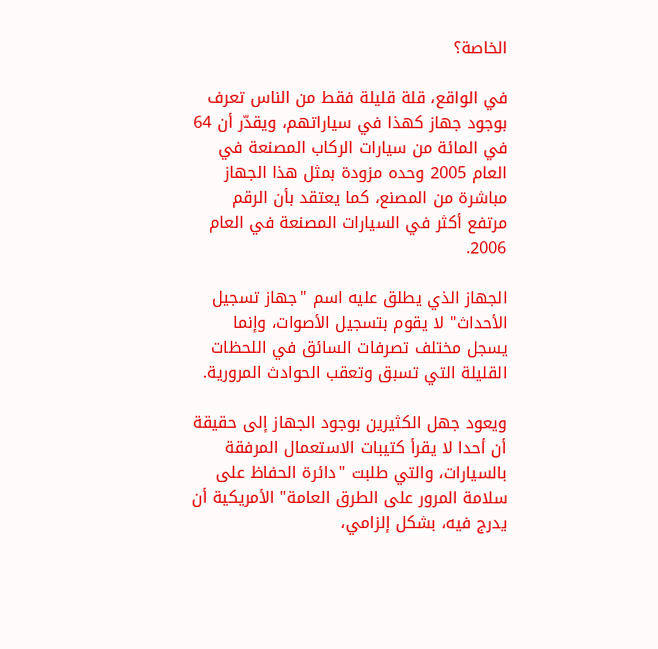الخاصة؟

في الواقع، قلة قليلة فقط من الناس تعرف بوجود جهاز كهذا في سياراتهم، ويقدّر أن 64 في المائة من سيارات الركاب المصنعة في العام 2005 وحده مزودة بمثل هذا الجهاز مباشرة من المصنع، كما يعتقد بأن الرقم مرتفع أكثر في السيارات المصنعة في العام 2006.

الجهاز الذي يطلق عليه اسم "جهاز تسجيل الأحداث" لا يقوم بتسجيل الأصوات، وإنما يسجل مختلف تصرفات السائق في اللحظات القليلة التي تسبق وتعقب الحوادث المرورية.

ويعود جهل الكثيرين بوجود الجهاز إلى حقيقة أن أحدا لا يقرأ كتيبات الاستعمال المرفقة بالسيارات، والتي طلبت "دائرة الحفاظ على سلامة المرور على الطرق العامة" الأمريكية أن يدرج فيه، بشكل إلزامي،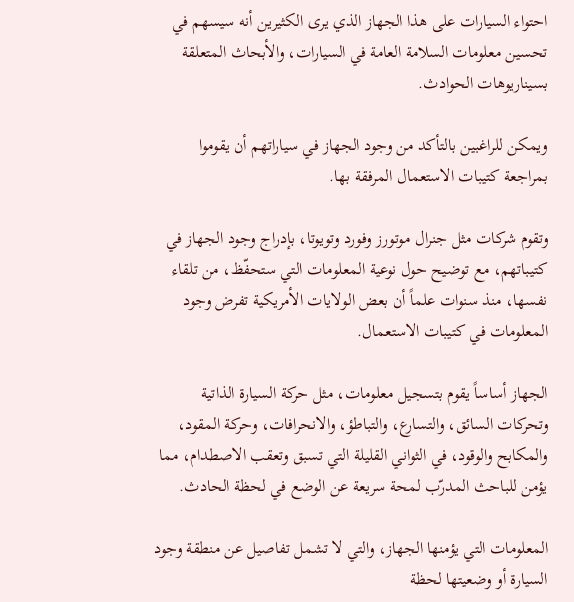احتواء السيارات على هذا الجهاز الذي يرى الكثيرين أنه سيسهم في تحسين معلومات السلامة العامة في السيارات، والأبحاث المتعلقة بسيناريوهات الحوادث.

ويمكن للراغبين بالتأكد من وجود الجهاز في سياراتهم أن يقوموا بمراجعة كتيبات الاستعمال المرفقة بها.

وتقوم شركات مثل جنرال موتورز وفورد وتويوتا، بإدراج وجود الجهاز في كتيباتهم، مع توضيح حول نوعية المعلومات التي ستحفّظ، من تلقاء نفسها، منذ سنوات علماً أن بعض الولايات الأمريكية تفرض وجود المعلومات في كتيبات الاستعمال.

الجهاز أساساً يقوم بتسجيل معلومات، مثل حركة السيارة الذاتية وتحركات السائق، والتسارع، والتباطؤ، والانحرافات، وحركة المقود، والمكابح والوقود، في الثواني القليلة التي تسبق وتعقب الاصطدام، مما يؤمن للباحث المدرّب لمحة سريعة عن الوضع في لحظة الحادث.

المعلومات التي يؤمنها الجهاز، والتي لا تشمل تفاصيل عن منطقة وجود السيارة أو وضعيتها لحظة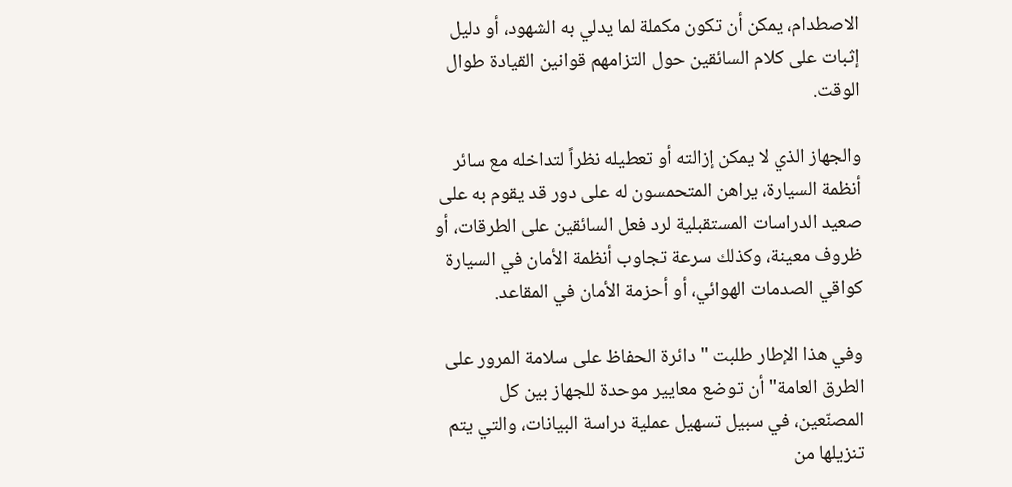الاصطدام، يمكن أن تكون مكملة لما يدلي به الشهود، أو دليل إثبات على كلام السائقين حول التزامهم قوانين القيادة طوال الوقت.

والجهاز الذي لا يمكن إزالته أو تعطيله نظراً لتداخله مع سائر أنظمة السيارة، يراهن المتحمسون له على دور قد يقوم به على صعيد الدراسات المستقبلية لرد فعل السائقين على الطرقات، أو ظروف معينة، وكذلك سرعة تجاوب أنظمة الأمان في السيارة كواقي الصدمات الهوائي، أو أحزمة الأمان في المقاعد.

وفي هذا الإطار طلبت "دائرة الحفاظ على سلامة المرور على الطرق العامة" أن توضع معايير موحدة للجهاز بين كل المصنّعين، في سبيل تسهيل عملية دراسة البيانات، والتي يتم تنزيلها من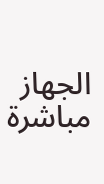الجهاز مباشرة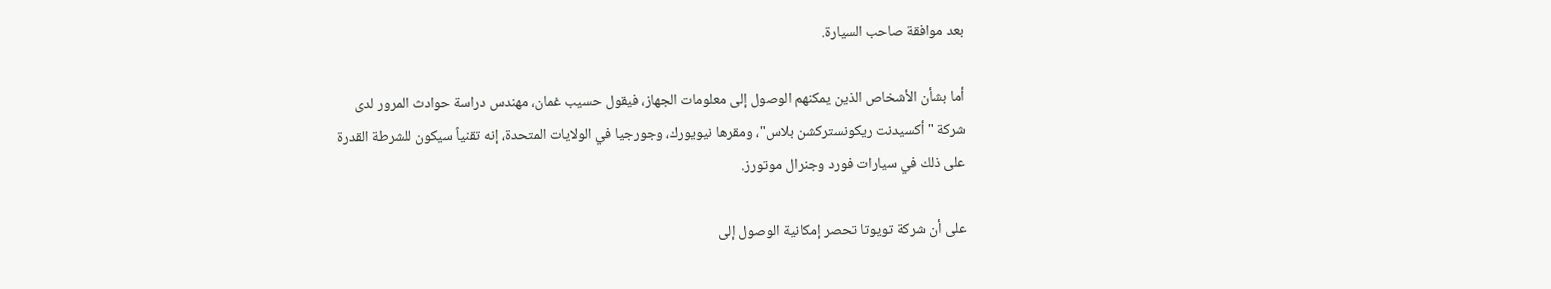بعد موافقة صاحب السيارة.

أما بشأن الأشخاص الذين يمكنهم الوصول إلى معلومات الجهاز، فيقول حسيب غمان، مهندس دراسة حوادث المرور لدى شركة "أكسيدنت ريكونستركشن بلاس"، ومقرها نيويورك، وجورجيا في الولايات المتحدة، إنه تقنياً سيكون للشرطة القدرة على ذلك في سيارات فورد وجنرال موتورز.

على أن شركة تويوتا تحصر إمكانية الوصول إلى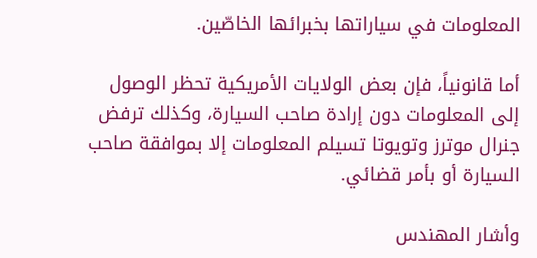المعلومات في سياراتها بخبرائها الخاصّين.

أما قانونياً، فإن بعض الولايات الأمريكية تحظر الوصول إلى المعلومات دون إرادة صاحب السيارة، وكذلك ترفض جنرال موترز وتويوتا تسيلم المعلومات إلا بموافقة صاحب السيارة أو بأمر قضائي.

وأشار المهندس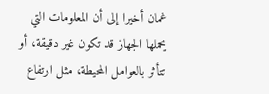غمان أخيرا إلى أن المعلومات التي يحملها الجهاز قد تكون غير دقيقة، أو تتأثر بالعوامل المحيطة، مثل ارتفاع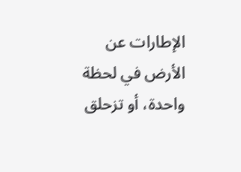الإطارات عن الأرض في لحظة واحدة، أو تزحلق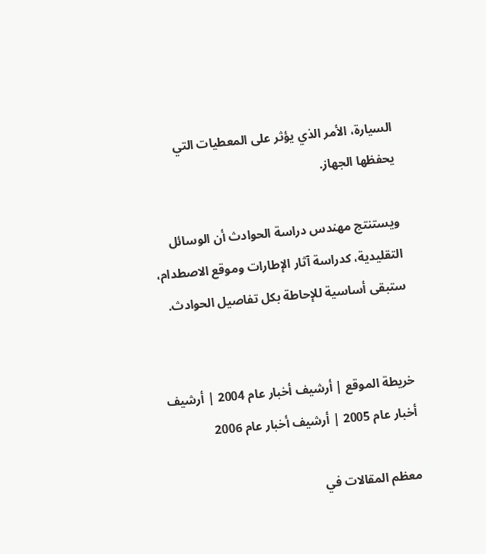السيارة، الأمر الذي يؤثر على المعطيات التي يحفظها الجهاز.

ويستنتج مهندس دراسة الحوادث أن الوسائل التقليدية، كدراسة آثار الإطارات وموقع الاصطدام، ستبقى أساسية للإحاطة بكل تفاصيل الحوادث.


خريطة الموقع | أرشيف أخبار عام 2004 | أرشيف أخبار عام 2005 | أرشيف أخبار عام 2006

معظم المقالات في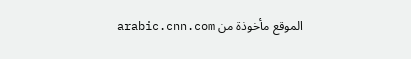الموقع مأخوذة من arabic.cnn.com